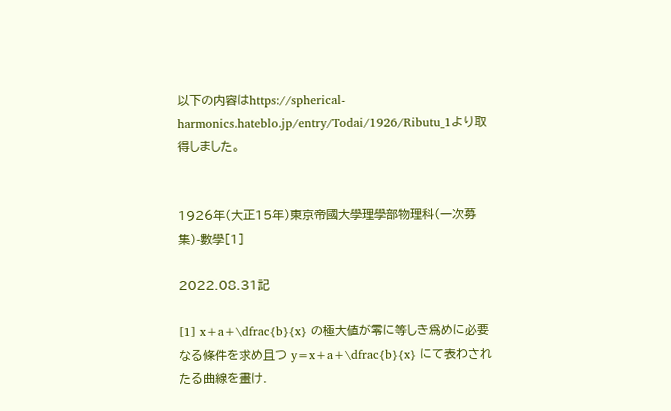以下の内容はhttps://spherical-harmonics.hateblo.jp/entry/Todai/1926/Ributu_1より取得しました。


1926年(大正15年)東京帝國大學理學部物理科(一次募集)-數學[1]

2022.08.31記

[1] x+a+\dfrac{b}{x} の極大値が零に等しき爲めに必要なる條件を求め且つ y=x+a+\dfrac{b}{x} にて表わされたる曲線を畫け.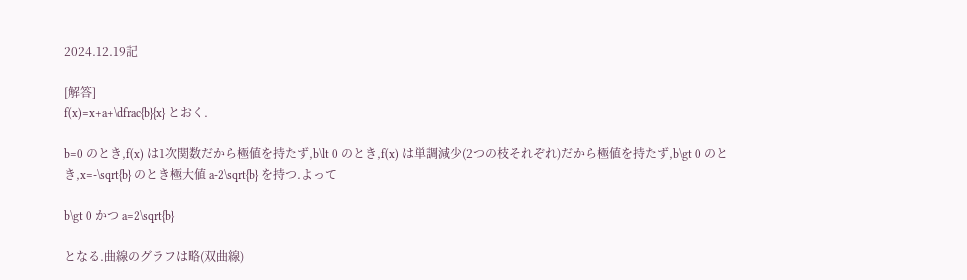2024.12.19記

[解答]
f(x)=x+a+\dfrac{b}{x} とおく.

b=0 のとき,f(x) は1次関数だから極値を持たず,b\lt 0 のとき,f(x) は単調減少(2つの枝それぞれ)だから極値を持たず,b\gt 0 のとき,x=-\sqrt{b} のとき極大値 a-2\sqrt{b} を持つ.よって

b\gt 0 かつ a=2\sqrt{b}

となる.曲線のグラフは略(双曲線)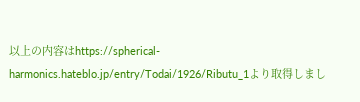以上の内容はhttps://spherical-harmonics.hateblo.jp/entry/Todai/1926/Ributu_1より取得しまし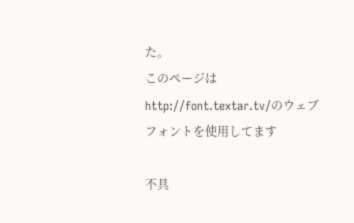た。
このページはhttp://font.textar.tv/のウェブフォントを使用してます

不具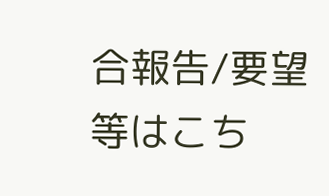合報告/要望等はこち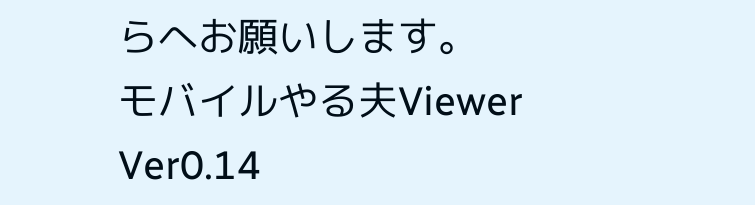らへお願いします。
モバイルやる夫Viewer Ver0.14